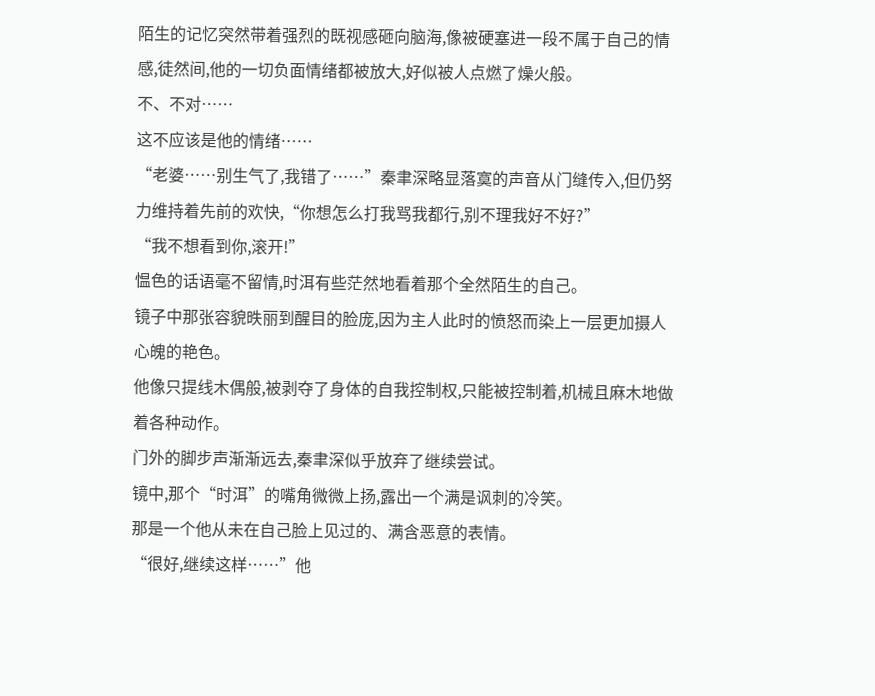陌生的记忆突然带着强烈的既视感砸向脑海,像被硬塞进一段不属于自己的情感,徒然间,他的一切负面情绪都被放大,好似被人点燃了燥火般。
不、不对……
这不应该是他的情绪……
“老婆……别生气了,我错了……”秦聿深略显落寞的声音从门缝传入,但仍努力维持着先前的欢快,“你想怎么打我骂我都行,别不理我好不好?”
“我不想看到你,滚开!”
愠色的话语毫不留情,时洱有些茫然地看着那个全然陌生的自己。
镜子中那张容貌昳丽到醒目的脸庞,因为主人此时的愤怒而染上一层更加摄人心魄的艳色。
他像只提线木偶般,被剥夺了身体的自我控制权,只能被控制着,机械且麻木地做着各种动作。
门外的脚步声渐渐远去,秦聿深似乎放弃了继续尝试。
镜中,那个“时洱”的嘴角微微上扬,露出一个满是讽刺的冷笑。
那是一个他从未在自己脸上见过的、满含恶意的表情。
“很好,继续这样……”他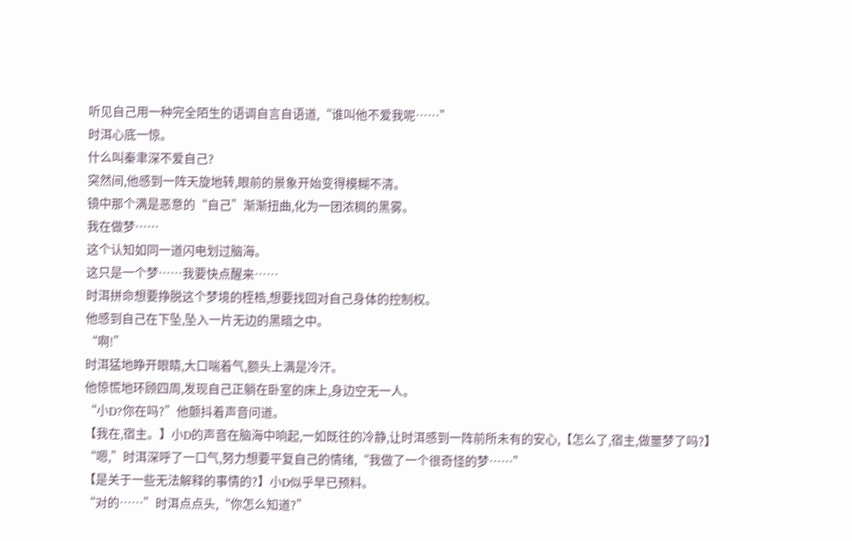听见自己用一种完全陌生的语调自言自语道,“谁叫他不爱我呢……”
时洱心底一惊。
什么叫秦聿深不爱自己?
突然间,他感到一阵天旋地转,眼前的景象开始变得模糊不清。
镜中那个满是恶意的“自己”渐渐扭曲,化为一团浓稠的黑雾。
我在做梦……
这个认知如同一道闪电划过脑海。
这只是一个梦……我要快点醒来……
时洱拼命想要挣脱这个梦境的桎梏,想要找回对自己身体的控制权。
他感到自己在下坠,坠入一片无边的黑暗之中。
“啊!”
时洱猛地睁开眼睛,大口喘着气,额头上满是冷汗。
他惊慌地环顾四周,发现自己正躺在卧室的床上,身边空无一人。
“小D?你在吗?”他颤抖着声音问道。
【我在,宿主。】小D的声音在脑海中响起,一如既往的冷静,让时洱感到一阵前所未有的安心,【怎么了,宿主,做噩梦了吗?】
“嗯,”时洱深呼了一口气,努力想要平复自己的情绪,“我做了一个很奇怪的梦……”
【是关于一些无法解释的事情的?】小D似乎早已预料。
“对的……”时洱点点头,“你怎么知道?”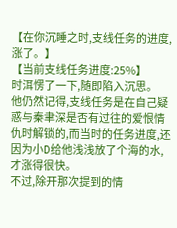【在你沉睡之时,支线任务的进度,涨了。】
【当前支线任务进度:25%】
时洱愣了一下,随即陷入沉思。
他仍然记得,支线任务是在自己疑惑与秦聿深是否有过往的爱恨情仇时解锁的,而当时的任务进度,还因为小D给他浅浅放了个海的水,才涨得很快。
不过,除开那次提到的情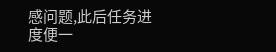感问题,此后任务进度便一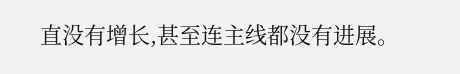直没有增长,甚至连主线都没有进展。